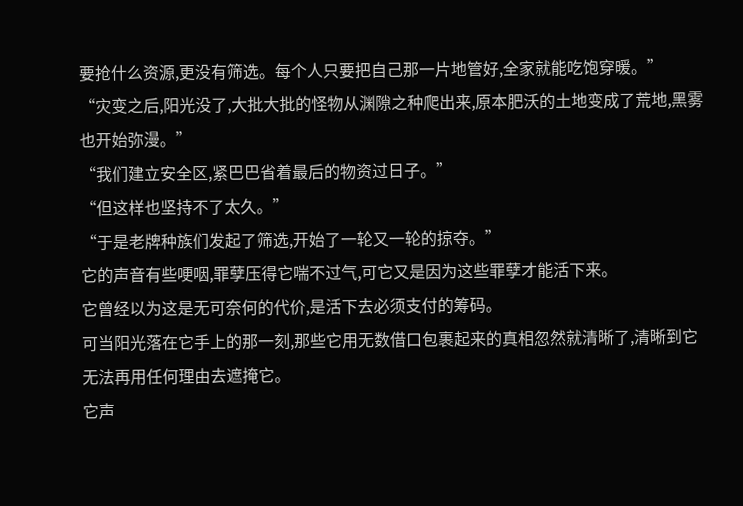要抢什么资源,更没有筛选。每个人只要把自己那一片地管好,全家就能吃饱穿暖。”
“灾变之后,阳光没了,大批大批的怪物从渊隙之种爬出来,原本肥沃的土地变成了荒地,黑雾也开始弥漫。”
“我们建立安全区,紧巴巴省着最后的物资过日子。”
“但这样也坚持不了太久。”
“于是老牌种族们发起了筛选,开始了一轮又一轮的掠夺。”
它的声音有些哽咽,罪孽压得它喘不过气,可它又是因为这些罪孽才能活下来。
它曾经以为这是无可奈何的代价,是活下去必须支付的筹码。
可当阳光落在它手上的那一刻,那些它用无数借口包裹起来的真相忽然就清晰了,清晰到它无法再用任何理由去遮掩它。
它声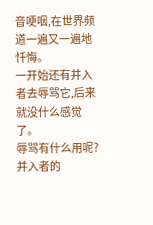音哽咽,在世界频道一遍又一遍地忏悔。
一开始还有并入者去辱骂它,后来就没什么感觉了。
辱骂有什么用呢?
并入者的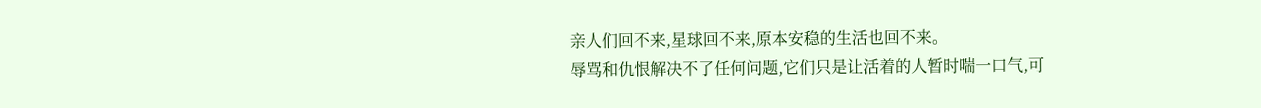亲人们回不来,星球回不来,原本安稳的生活也回不来。
辱骂和仇恨解决不了任何问题,它们只是让活着的人暂时喘一口气,可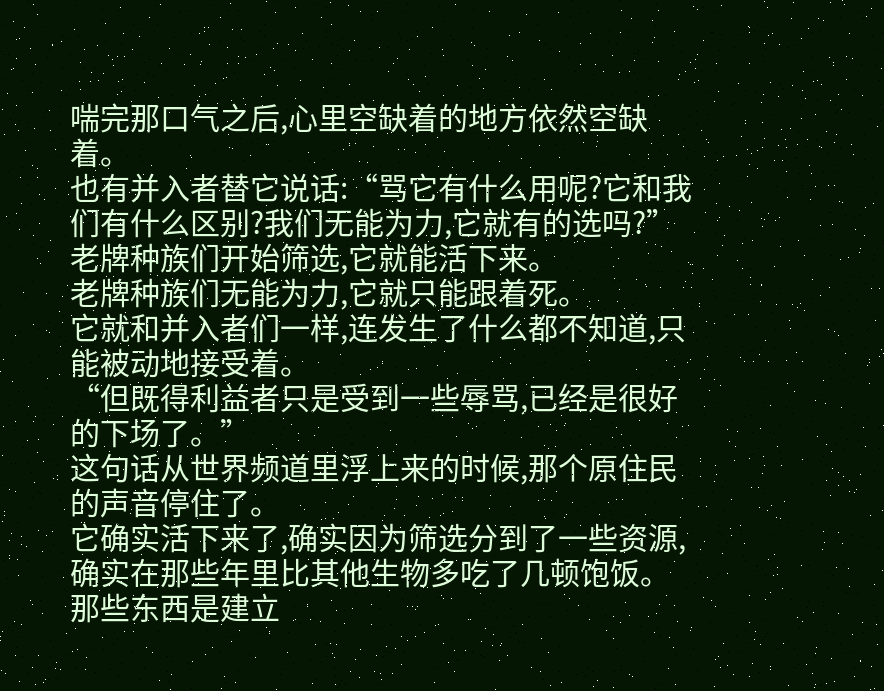喘完那口气之后,心里空缺着的地方依然空缺着。
也有并入者替它说话:“骂它有什么用呢?它和我们有什么区别?我们无能为力,它就有的选吗?”
老牌种族们开始筛选,它就能活下来。
老牌种族们无能为力,它就只能跟着死。
它就和并入者们一样,连发生了什么都不知道,只能被动地接受着。
“但既得利益者只是受到一些辱骂,已经是很好的下场了。”
这句话从世界频道里浮上来的时候,那个原住民的声音停住了。
它确实活下来了,确实因为筛选分到了一些资源,确实在那些年里比其他生物多吃了几顿饱饭。
那些东西是建立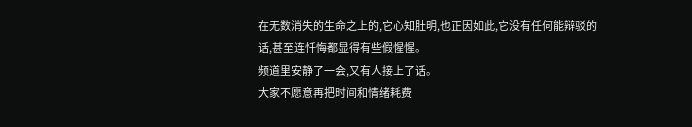在无数消失的生命之上的,它心知肚明,也正因如此,它没有任何能辩驳的话,甚至连忏悔都显得有些假惺惺。
频道里安静了一会,又有人接上了话。
大家不愿意再把时间和情绪耗费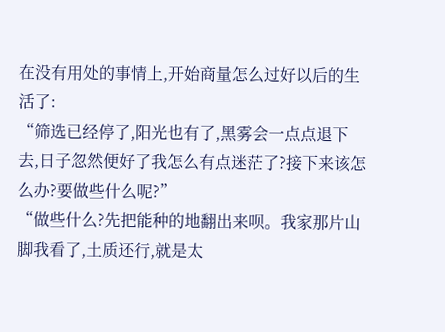在没有用处的事情上,开始商量怎么过好以后的生活了:
“筛选已经停了,阳光也有了,黑雾会一点点退下去,日子忽然便好了我怎么有点迷茫了?接下来该怎么办?要做些什么呢?”
“做些什么?先把能种的地翻出来呗。我家那片山脚我看了,土质还行,就是太